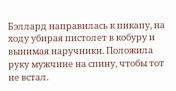Бэллард направилась к пикапу, на ходу убирая пистолет в кобуру и вынимая наручники. Положила руку мужчине на спину, чтобы тот не встал.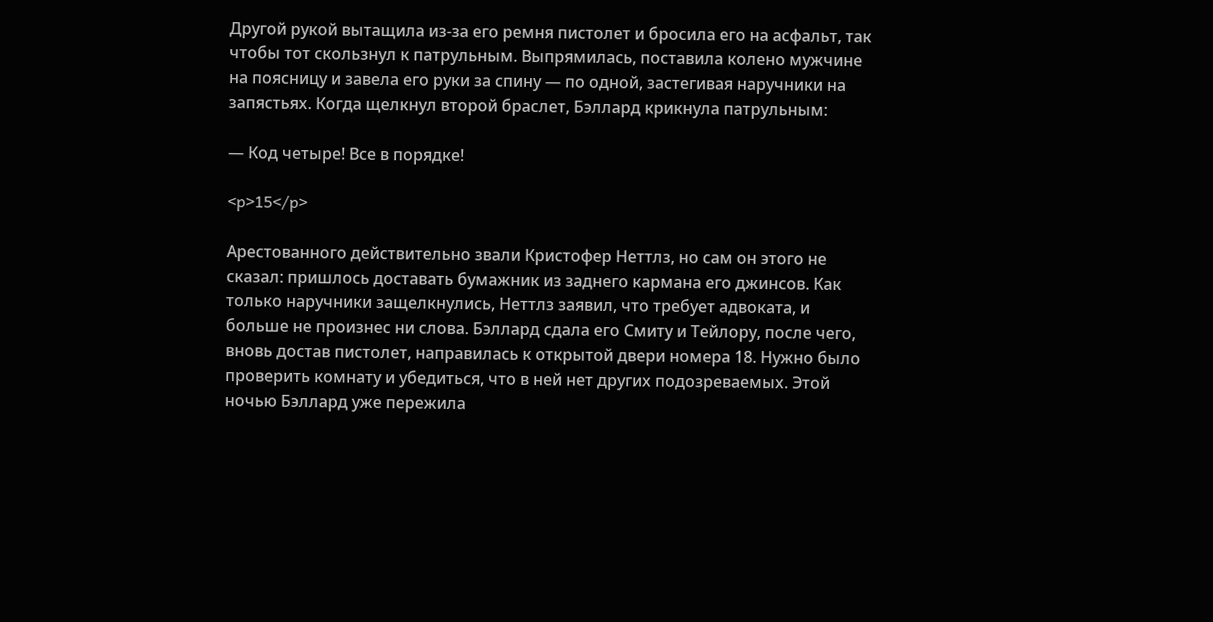Другой рукой вытащила из-за его ремня пистолет и бросила его на асфальт, так чтобы тот скользнул к патрульным. Выпрямилась, поставила колено мужчине на поясницу и завела его руки за спину — по одной, застегивая наручники на запястьях. Когда щелкнул второй браслет, Бэллард крикнула патрульным:

— Код четыре! Все в порядке!

<p>15</p>

Арестованного действительно звали Кристофер Неттлз, но сам он этого не сказал: пришлось доставать бумажник из заднего кармана его джинсов. Как только наручники защелкнулись, Неттлз заявил, что требует адвоката, и больше не произнес ни слова. Бэллард сдала его Смиту и Тейлору, после чего, вновь достав пистолет, направилась к открытой двери номера 18. Нужно было проверить комнату и убедиться, что в ней нет других подозреваемых. Этой ночью Бэллард уже пережила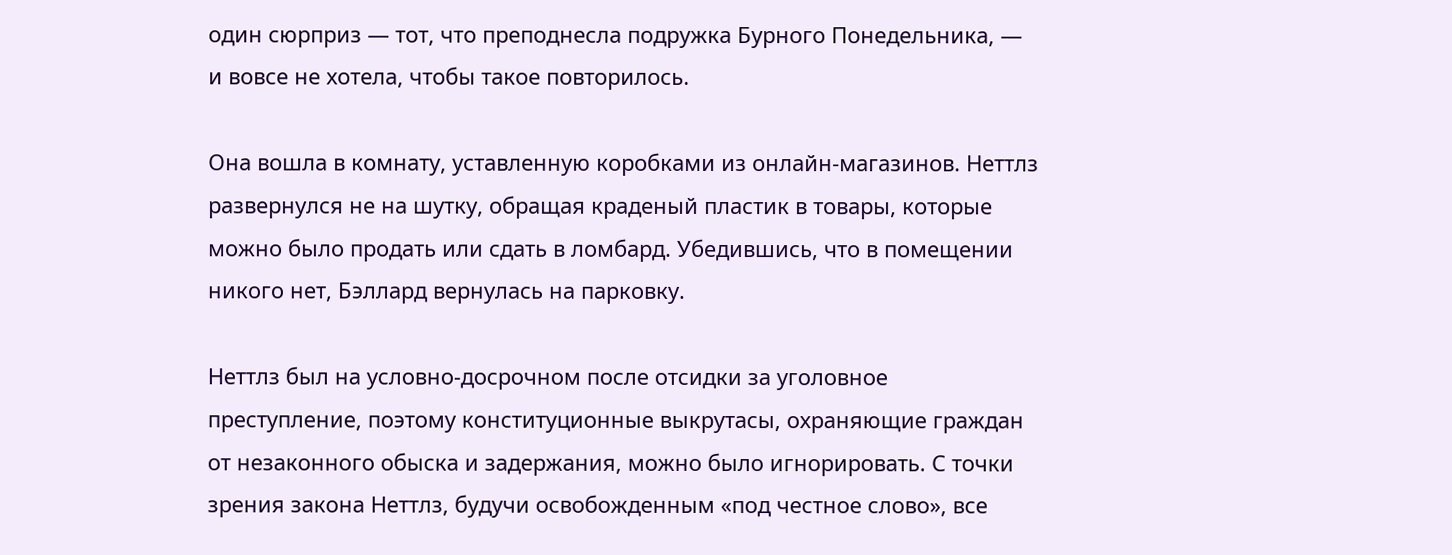один сюрприз — тот, что преподнесла подружка Бурного Понедельника, — и вовсе не хотела, чтобы такое повторилось.

Она вошла в комнату, уставленную коробками из онлайн-магазинов. Неттлз развернулся не на шутку, обращая краденый пластик в товары, которые можно было продать или сдать в ломбард. Убедившись, что в помещении никого нет, Бэллард вернулась на парковку.

Неттлз был на условно-досрочном после отсидки за уголовное преступление, поэтому конституционные выкрутасы, охраняющие граждан от незаконного обыска и задержания, можно было игнорировать. С точки зрения закона Неттлз, будучи освобожденным «под честное слово», все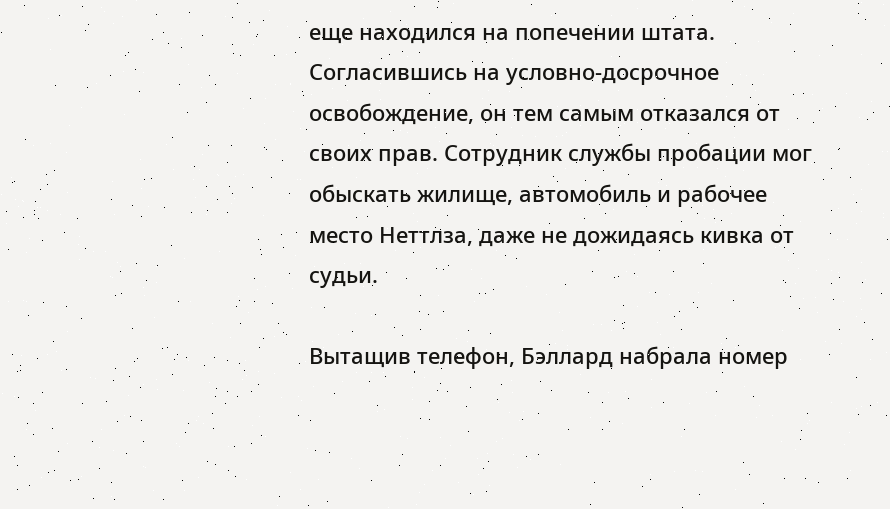еще находился на попечении штата. Согласившись на условно-досрочное освобождение, он тем самым отказался от своих прав. Сотрудник службы пробации мог обыскать жилище, автомобиль и рабочее место Неттлза, даже не дожидаясь кивка от судьи.

Вытащив телефон, Бэллард набрала номер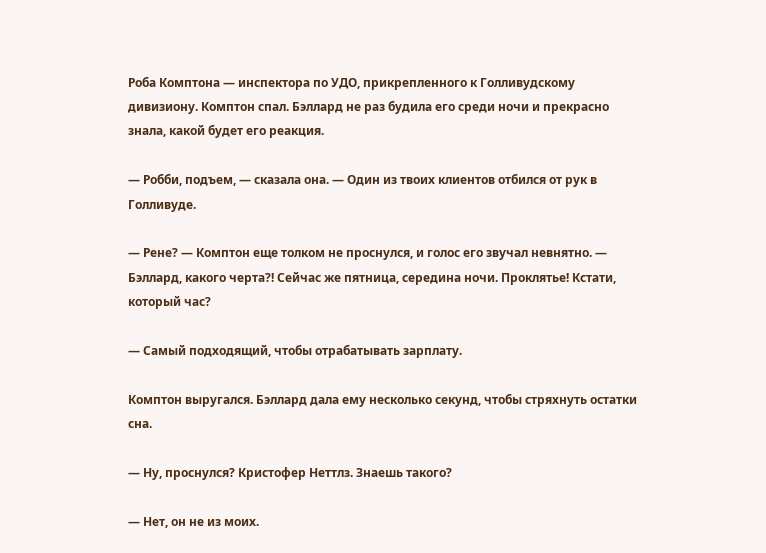Роба Комптона — инспектора по УДО, прикрепленного к Голливудскому дивизиону. Комптон спал. Бэллард не раз будила его среди ночи и прекрасно знала, какой будет его реакция.

— Робби, подъем, — сказала она. — Один из твоих клиентов отбился от рук в Голливуде.

— Рене? — Комптон еще толком не проснулся, и голос его звучал невнятно. — Бэллард, какого черта?! Сейчас же пятница, середина ночи. Проклятье! Кстати, который час?

— Самый подходящий, чтобы отрабатывать зарплату.

Комптон выругался. Бэллард дала ему несколько секунд, чтобы стряхнуть остатки сна.

— Ну, проснулся? Кристофер Неттлз. Знаешь такого?

— Нет, он не из моих.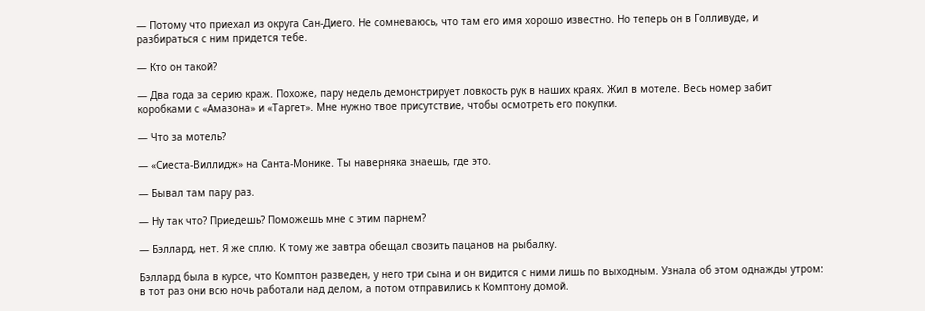— Потому что приехал из округа Сан-Диего. Не сомневаюсь, что там его имя хорошо известно. Но теперь он в Голливуде, и разбираться с ним придется тебе.

— Кто он такой?

— Два года за серию краж. Похоже, пару недель демонстрирует ловкость рук в наших краях. Жил в мотеле. Весь номер забит коробками с «Амазона» и «Таргет». Мне нужно твое присутствие, чтобы осмотреть его покупки.

— Что за мотель?

— «Сиеста-Виллидж» на Санта-Монике. Ты наверняка знаешь, где это.

— Бывал там пару раз.

— Ну так что? Приедешь? Поможешь мне с этим парнем?

— Бэллард, нет. Я же сплю. К тому же завтра обещал свозить пацанов на рыбалку.

Бэллард была в курсе, что Комптон разведен, у него три сына и он видится с ними лишь по выходным. Узнала об этом однажды утром: в тот раз они всю ночь работали над делом, а потом отправились к Комптону домой.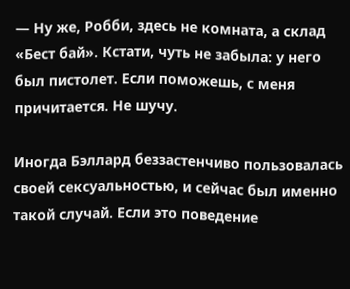— Ну же, Робби, здесь не комната, а склад «Бест бай». Кстати, чуть не забыла: у него был пистолет. Если поможешь, с меня причитается. Не шучу.

Иногда Бэллард беззастенчиво пользовалась своей сексуальностью, и сейчас был именно такой случай. Если это поведение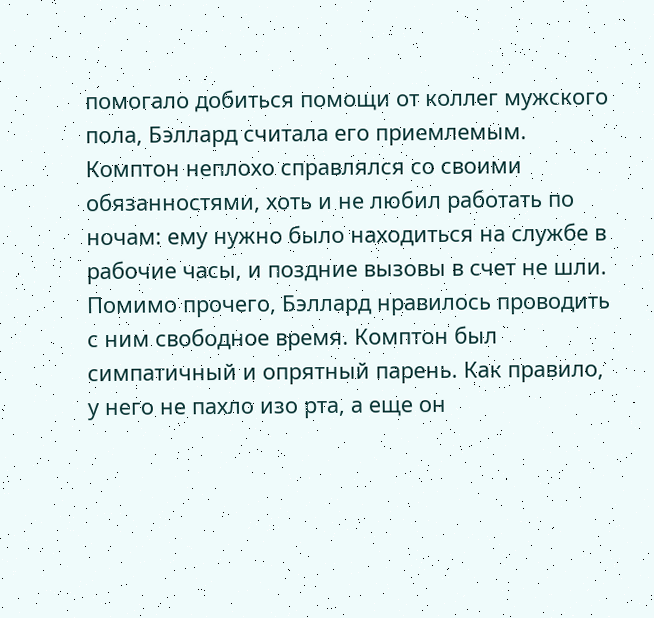помогало добиться помощи от коллег мужского пола, Бэллард считала его приемлемым. Комптон неплохо справлялся со своими обязанностями, хоть и не любил работать по ночам: ему нужно было находиться на службе в рабочие часы, и поздние вызовы в счет не шли. Помимо прочего, Бэллард нравилось проводить с ним свободное время. Комптон был симпатичный и опрятный парень. Как правило, у него не пахло изо рта, а еще он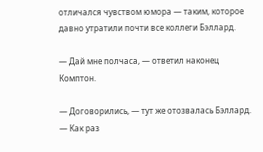отличался чувством юмора — таким, которое давно утратили почти все коллеги Бэллард.

— Дай мне полчаса, — ответил наконец Комптон.

— Договорились, — тут же отозвалась Бэллард. — Как раз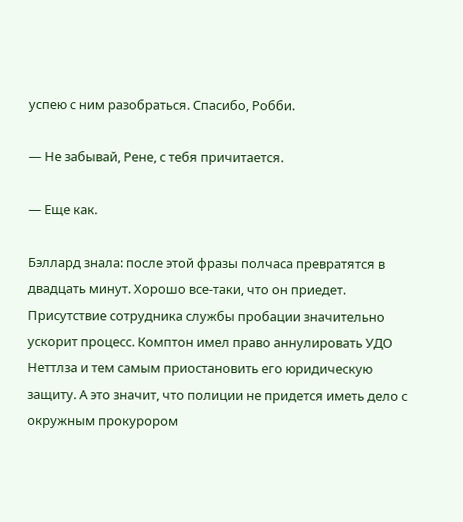успею с ним разобраться. Спасибо, Робби.

— Не забывай, Рене, с тебя причитается.

— Еще как.

Бэллард знала: после этой фразы полчаса превратятся в двадцать минут. Хорошо все-таки, что он приедет. Присутствие сотрудника службы пробации значительно ускорит процесс. Комптон имел право аннулировать УДО Неттлза и тем самым приостановить его юридическую защиту. А это значит, что полиции не придется иметь дело с окружным прокурором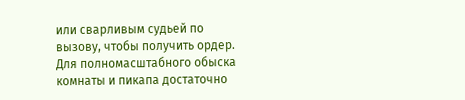или сварливым судьей по вызову, чтобы получить ордер. Для полномасштабного обыска комнаты и пикапа достаточно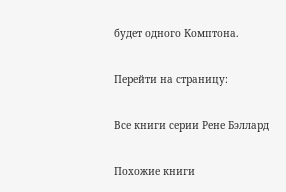будет одного Комптона.

Перейти на страницу:

Все книги серии Рене Бэллард

Похожие книги